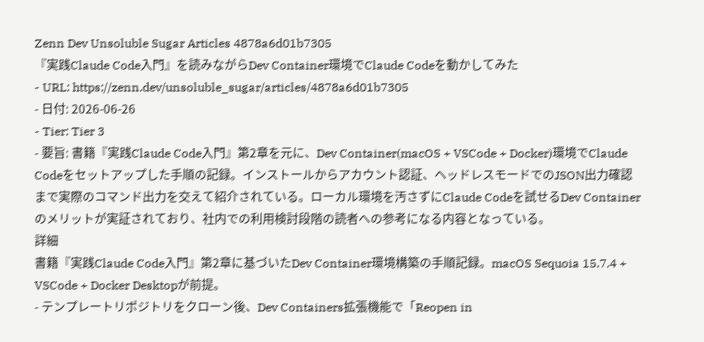Zenn Dev Unsoluble Sugar Articles 4878a6d01b7305
『実践Claude Code入門』を読みながらDev Container環境でClaude Codeを動かしてみた
- URL: https://zenn.dev/unsoluble_sugar/articles/4878a6d01b7305
- 日付: 2026-06-26
- Tier: Tier 3
- 要旨: 書籍『実践Claude Code入門』第2章を元に、Dev Container(macOS + VSCode + Docker)環境でClaude Codeをセットアップした手順の記録。インストールからアカウント認証、ヘッドレスモードでのJSON出力確認まで実際のコマンド出力を交えて紹介されている。ローカル環境を汚さずにClaude Codeを試せるDev Containerのメリットが実証されており、社内での利用検討段階の読者への参考になる内容となっている。
詳細
書籍『実践Claude Code入門』第2章に基づいたDev Container環境構築の手順記録。macOS Sequoia 15.7.4 + VSCode + Docker Desktopが前提。
- テンプレートリポジトリをクローン後、Dev Containers拡張機能で「Reopen in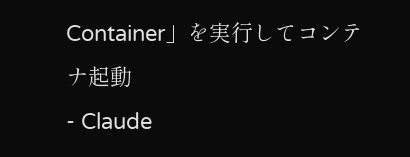Container」を実行してコンテナ起動
- Claude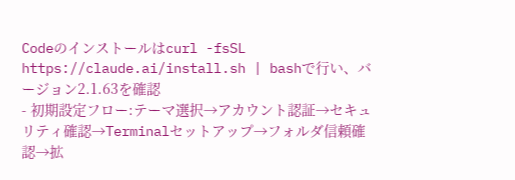Codeのインストールはcurl -fsSL https://claude.ai/install.sh | bashで行い、バージョン2.1.63を確認
- 初期設定フロー:テーマ選択→アカウント認証→セキュリティ確認→Terminalセットアップ→フォルダ信頼確認→拡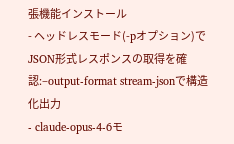張機能インストール
- ヘッドレスモード(-pオプション)でJSON形式レスポンスの取得を確認:–output-format stream-jsonで構造化出力
- claude-opus-4-6モ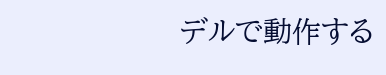デルで動作する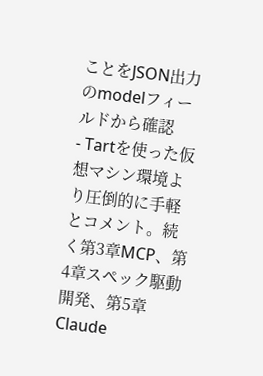ことをJSON出力のmodelフィールドから確認
- Tartを使った仮想マシン環境より圧倒的に手軽とコメント。続く第3章MCP、第4章スペック駆動開発、第5章Claude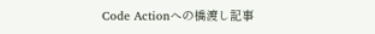Code Actionへの橋渡し記事